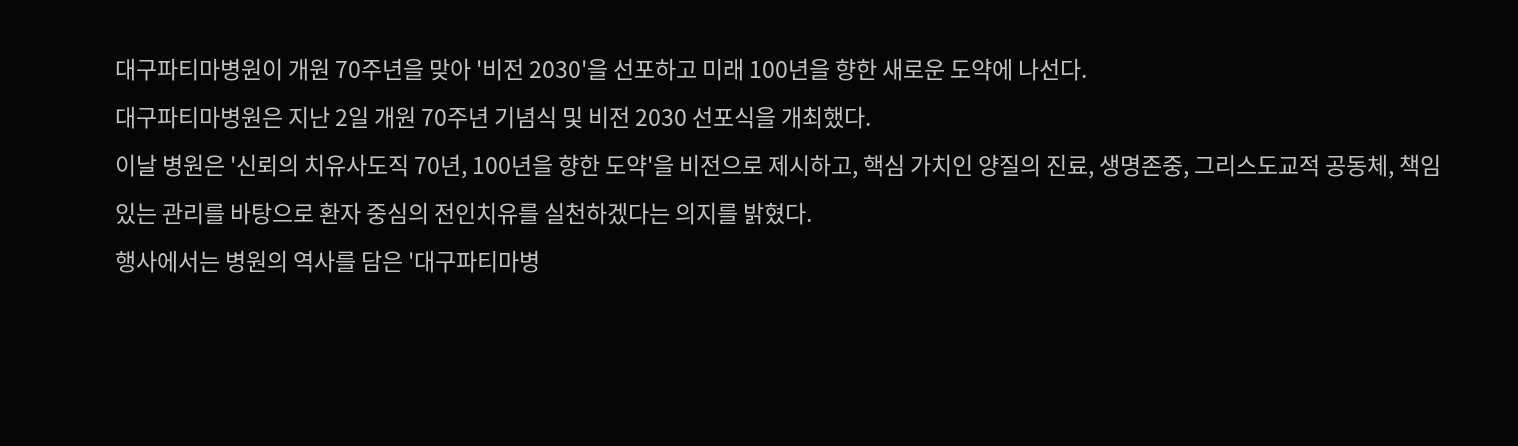대구파티마병원이 개원 70주년을 맞아 '비전 2030'을 선포하고 미래 100년을 향한 새로운 도약에 나선다.
대구파티마병원은 지난 2일 개원 70주년 기념식 및 비전 2030 선포식을 개최했다.
이날 병원은 '신뢰의 치유사도직 70년, 100년을 향한 도약'을 비전으로 제시하고, 핵심 가치인 양질의 진료, 생명존중, 그리스도교적 공동체, 책임 있는 관리를 바탕으로 환자 중심의 전인치유를 실천하겠다는 의지를 밝혔다.
행사에서는 병원의 역사를 담은 '대구파티마병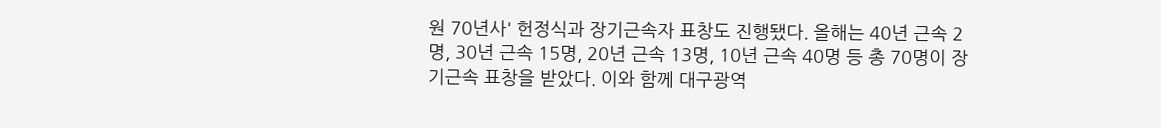원 70년사' 헌정식과 장기근속자 표창도 진행됐다. 올해는 40년 근속 2명, 30년 근속 15명, 20년 근속 13명, 10년 근속 40명 등 총 70명이 장기근속 표창을 받았다. 이와 함께 대구광역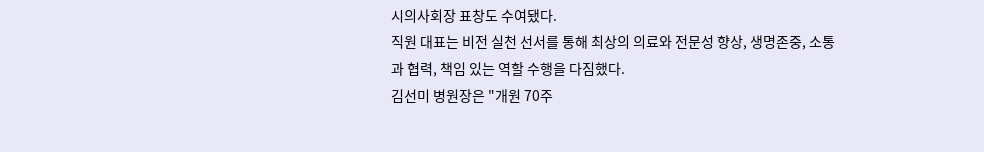시의사회장 표창도 수여됐다.
직원 대표는 비전 실천 선서를 통해 최상의 의료와 전문성 향상, 생명존중, 소통과 협력, 책임 있는 역할 수행을 다짐했다.
김선미 병원장은 "개원 70주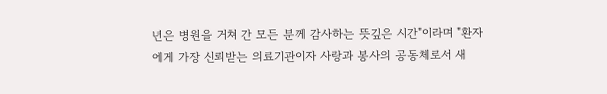년은 병원을 거쳐 간 모든 분께 감사하는 뜻깊은 시간"이라며 "환자에게 가장 신뢰받는 의료기관이자 사랑과 봉사의 공동체로서 새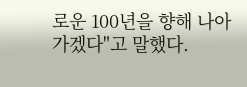로운 100년을 향해 나아가겠다"고 말했다.